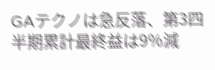GAテクノは急反落、第3四半期累計最終益は9%減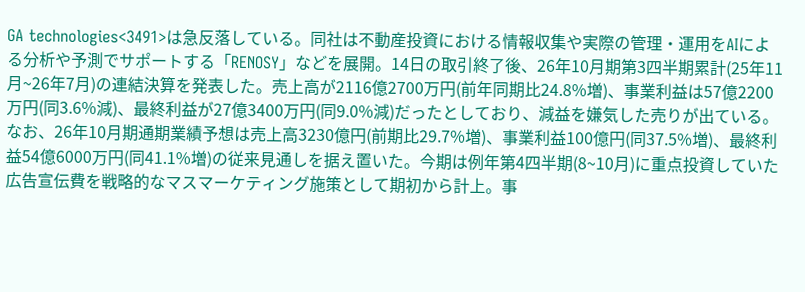GA technologies<3491>は急反落している。同社は不動産投資における情報収集や実際の管理・運用をAIによる分析や予測でサポートする「RENOSY」などを展開。14日の取引終了後、26年10月期第3四半期累計(25年11月~26年7月)の連結決算を発表した。売上高が2116億2700万円(前年同期比24.8%増)、事業利益は57億2200万円(同3.6%減)、最終利益が27億3400万円(同9.0%減)だったとしており、減益を嫌気した売りが出ている。
なお、26年10月期通期業績予想は売上高3230億円(前期比29.7%増)、事業利益100億円(同37.5%増)、最終利益54億6000万円(同41.1%増)の従来見通しを据え置いた。今期は例年第4四半期(8~10月)に重点投資していた広告宣伝費を戦略的なマスマーケティング施策として期初から計上。事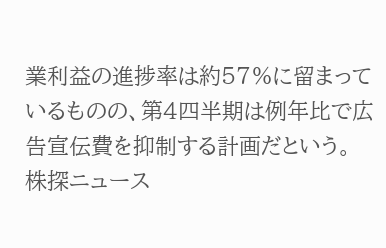業利益の進捗率は約57%に留まっているものの、第4四半期は例年比で広告宣伝費を抑制する計画だという。
株探ニュース